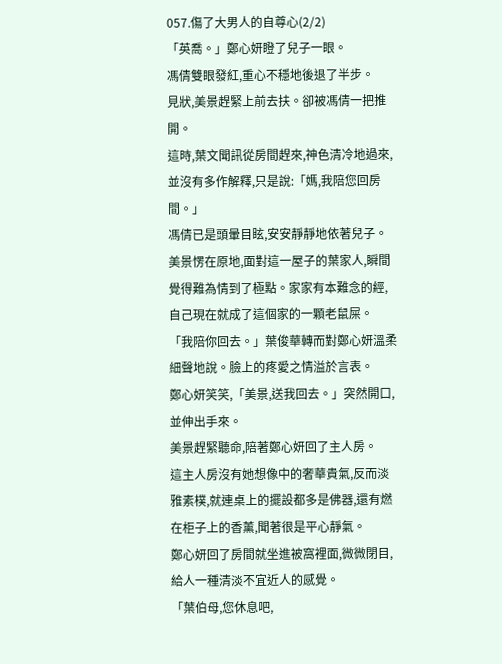057.傷了大男人的自尊心(2/2)
「英喬。」鄭心妍瞪了兒子一眼。
馮倩雙眼發紅,重心不穩地後退了半步。
見狀,美景趕緊上前去扶。卻被馮倩一把推開。
這時,葉文聞訊從房間趕來,神色清冷地過來,並沒有多作解釋,只是說:「媽,我陪您回房間。」
馮倩已是頭暈目眩,安安靜靜地依著兒子。
美景愣在原地,面對這一屋子的葉家人,瞬間覺得難為情到了極點。家家有本難念的經,自己現在就成了這個家的一顆老鼠屎。
「我陪你回去。」葉俊華轉而對鄭心妍溫柔細聲地說。臉上的疼愛之情溢於言表。
鄭心妍笑笑,「美景,送我回去。」突然開口,並伸出手來。
美景趕緊聽命,陪著鄭心妍回了主人房。
這主人房沒有她想像中的奢華貴氣,反而淡雅素樸,就連桌上的擺設都多是佛器,還有燃在柜子上的香薰,聞著很是平心靜氣。
鄭心妍回了房間就坐進被窩裡面,微微閉目,給人一種清淡不宜近人的感覺。
「葉伯母,您休息吧,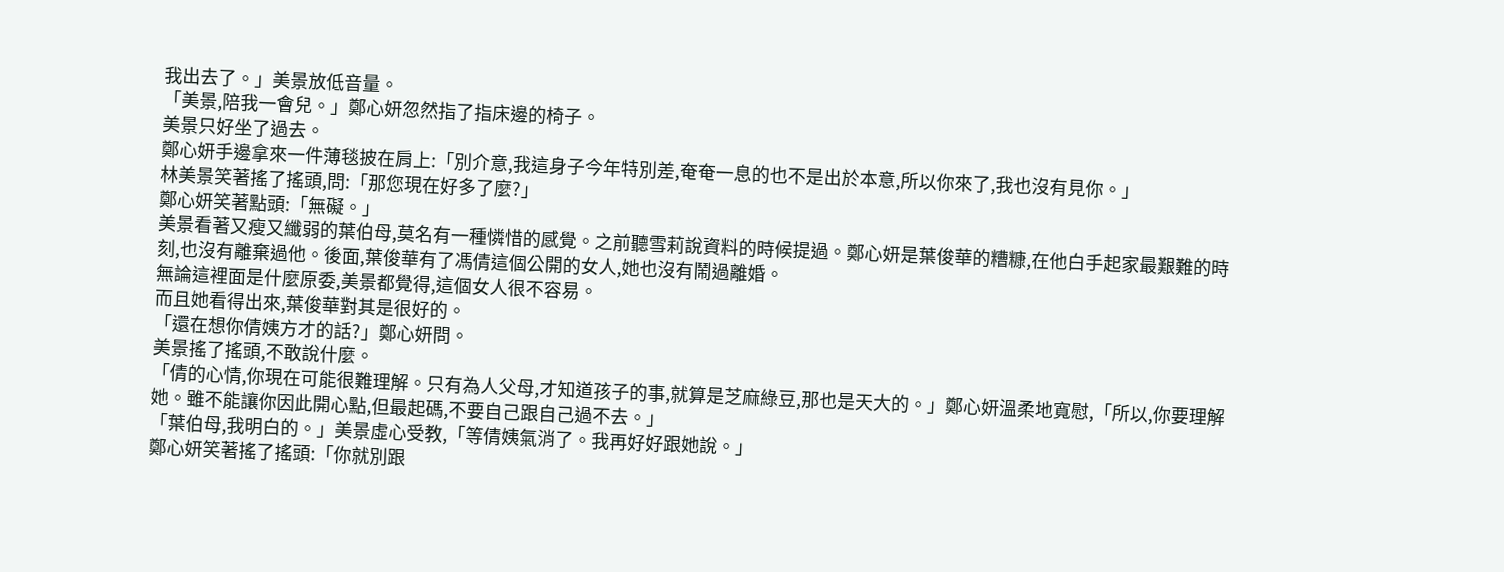我出去了。」美景放低音量。
「美景,陪我一會兒。」鄭心妍忽然指了指床邊的椅子。
美景只好坐了過去。
鄭心妍手邊拿來一件薄毯披在肩上:「別介意,我這身子今年特別差,奄奄一息的也不是出於本意,所以你來了,我也沒有見你。」
林美景笑著搖了搖頭,問:「那您現在好多了麼?」
鄭心妍笑著點頭:「無礙。」
美景看著又瘦又纖弱的葉伯母,莫名有一種憐惜的感覺。之前聽雪莉說資料的時候提過。鄭心妍是葉俊華的糟糠,在他白手起家最艱難的時刻,也沒有離棄過他。後面,葉俊華有了馮倩這個公開的女人,她也沒有鬧過離婚。
無論這裡面是什麼原委,美景都覺得,這個女人很不容易。
而且她看得出來,葉俊華對其是很好的。
「還在想你倩姨方才的話?」鄭心妍問。
美景搖了搖頭,不敢說什麼。
「倩的心情,你現在可能很難理解。只有為人父母,才知道孩子的事,就算是芝麻綠豆,那也是天大的。」鄭心妍溫柔地寬慰,「所以,你要理解她。雖不能讓你因此開心點,但最起碼,不要自己跟自己過不去。」
「葉伯母,我明白的。」美景虛心受教,「等倩姨氣消了。我再好好跟她說。」
鄭心妍笑著搖了搖頭:「你就別跟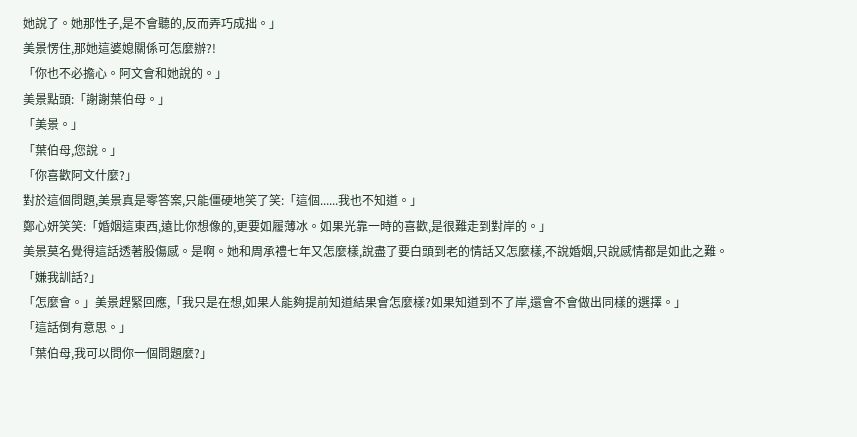她說了。她那性子,是不會聽的,反而弄巧成拙。」
美景愣住,那她這婆媳關係可怎麼辦?!
「你也不必擔心。阿文會和她說的。」
美景點頭:「謝謝葉伯母。」
「美景。」
「葉伯母,您說。」
「你喜歡阿文什麼?」
對於這個問題,美景真是零答案,只能僵硬地笑了笑:「這個......我也不知道。」
鄭心妍笑笑:「婚姻這東西,遠比你想像的,更要如履薄冰。如果光靠一時的喜歡,是很難走到對岸的。」
美景莫名覺得這話透著股傷感。是啊。她和周承禮七年又怎麼樣,說盡了要白頭到老的情話又怎麼樣,不說婚姻,只說感情都是如此之難。
「嫌我訓話?」
「怎麼會。」美景趕緊回應,「我只是在想,如果人能夠提前知道結果會怎麼樣?如果知道到不了岸,還會不會做出同樣的選擇。」
「這話倒有意思。」
「葉伯母,我可以問你一個問題麼?」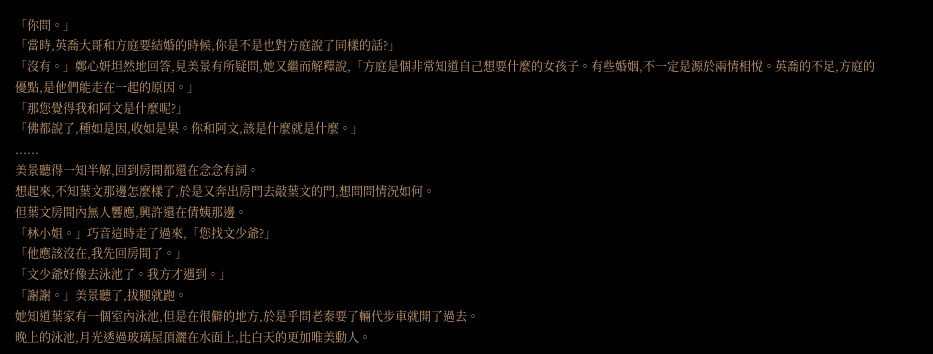「你問。」
「當時,英喬大哥和方庭要結婚的時候,你是不是也對方庭說了同樣的話?」
「沒有。」鄭心妍坦然地回答,見美景有所疑問,她又繼而解釋說,「方庭是個非常知道自己想要什麼的女孩子。有些婚姻,不一定是源於兩情相悅。英喬的不足,方庭的優點,是他們能走在一起的原因。」
「那您覺得我和阿文是什麼呢?」
「佛都說了,種如是因,收如是果。你和阿文,該是什麼就是什麼。」
......
美景聽得一知半解,回到房間都還在念念有詞。
想起來,不知葉文那邊怎麼樣了,於是又奔出房門去敲葉文的門,想問問情況如何。
但葉文房間內無人響應,興許還在倩姨那邊。
「林小姐。」巧音這時走了過來,「您找文少爺?」
「他應該沒在,我先回房間了。」
「文少爺好像去泳池了。我方才遇到。」
「謝謝。」美景聽了,拔腿就跑。
她知道葉家有一個室內泳池,但是在很僻的地方,於是乎問老秦要了輛代步車就開了過去。
晚上的泳池,月光透過玻璃屋頂灑在水面上,比白天的更加唯美動人。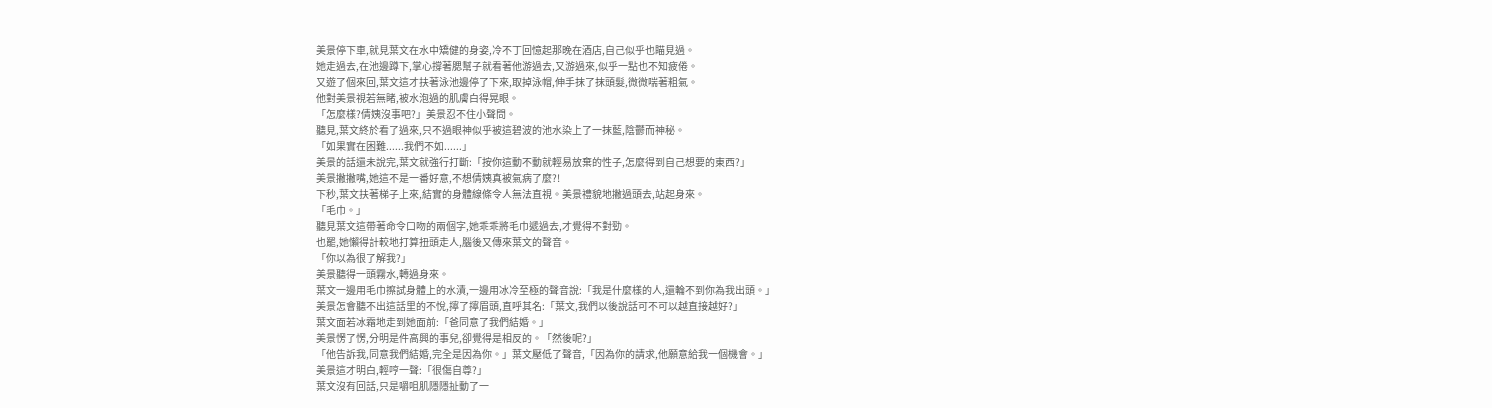美景停下車,就見葉文在水中矯健的身姿,冷不丁回憶起那晚在酒店,自己似乎也瞄見過。
她走過去,在池邊蹲下,掌心撐著腮幫子就看著他游過去,又游過來,似乎一點也不知疲倦。
又遊了個來回,葉文這才扶著泳池邊停了下來,取掉泳帽,伸手抹了抹頭髮,微微喘著粗氣。
他對美景視若無睹,被水泡過的肌膚白得晃眼。
「怎麼樣?倩姨沒事吧?」美景忍不住小聲問。
聽見,葉文終於看了過來,只不過眼神似乎被這碧波的池水染上了一抹藍,陰鬱而神秘。
「如果實在困難......我們不如......」
美景的話還未說完,葉文就強行打斷:「按你這動不動就輕易放棄的性子,怎麼得到自己想要的東西?」
美景撇撇嘴,她這不是一番好意,不想倩姨真被氣病了麼?!
下秒,葉文扶著梯子上來,結實的身體線條令人無法直視。美景禮貌地撇過頭去,站起身來。
「毛巾。」
聽見葉文這帶著命令口吻的兩個字,她乖乖將毛巾遞過去,才覺得不對勁。
也罷,她懶得計較地打算扭頭走人,腦後又傳來葉文的聲音。
「你以為很了解我?」
美景聽得一頭霧水,轉過身來。
葉文一邊用毛巾擦試身體上的水漬,一邊用冰冷至極的聲音說:「我是什麼樣的人,還輪不到你為我出頭。」
美景怎會聽不出這話里的不悅,擰了擰眉頭,直呼其名:「葉文,我們以後說話可不可以越直接越好?」
葉文面若冰霜地走到她面前:「爸同意了我們結婚。」
美景愣了愣,分明是件高興的事兒,卻覺得是相反的。「然後呢?」
「他告訴我,同意我們結婚,完全是因為你。」葉文壓低了聲音,「因為你的請求,他願意給我一個機會。」
美景這才明白,輕哼一聲:「很傷自尊?」
葉文沒有回話,只是嚼咀肌隱隱扯動了一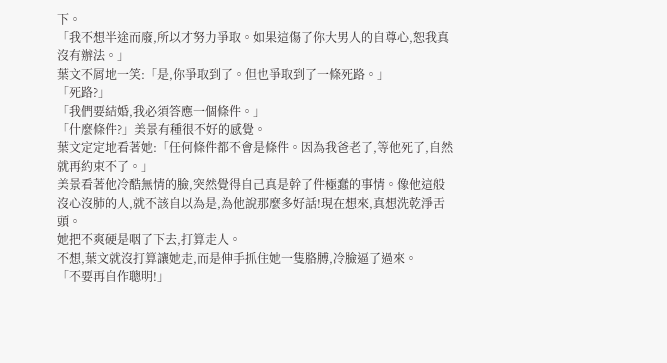下。
「我不想半途而廢,所以才努力爭取。如果這傷了你大男人的自尊心,恕我真沒有辦法。」
葉文不屑地一笑:「是,你爭取到了。但也爭取到了一條死路。」
「死路?」
「我們要結婚,我必須答應一個條件。」
「什麼條件?」美景有種很不好的感覺。
葉文定定地看著她:「任何條件都不會是條件。因為我爸老了,等他死了,自然就再約束不了。」
美景看著他冷酷無情的臉,突然覺得自己真是幹了件極蠢的事情。像他這般沒心沒肺的人,就不該自以為是,為他說那麼多好話!現在想來,真想洗乾淨舌頭。
她把不爽硬是咽了下去,打算走人。
不想,葉文就沒打算讓她走,而是伸手抓住她一隻胳膊,冷臉逼了過來。
「不要再自作聰明!」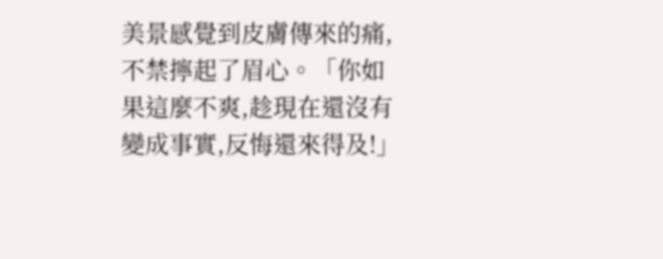美景感覺到皮膚傳來的痛,不禁擰起了眉心。「你如果這麼不爽,趁現在還沒有變成事實,反悔還來得及!」